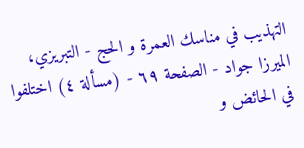التهذيب في مناسك العمرة و الحج - التبريزي، الميرزا جواد - الصفحة ٦٩ - (مسألة ٤) اختلفوا في الحائض و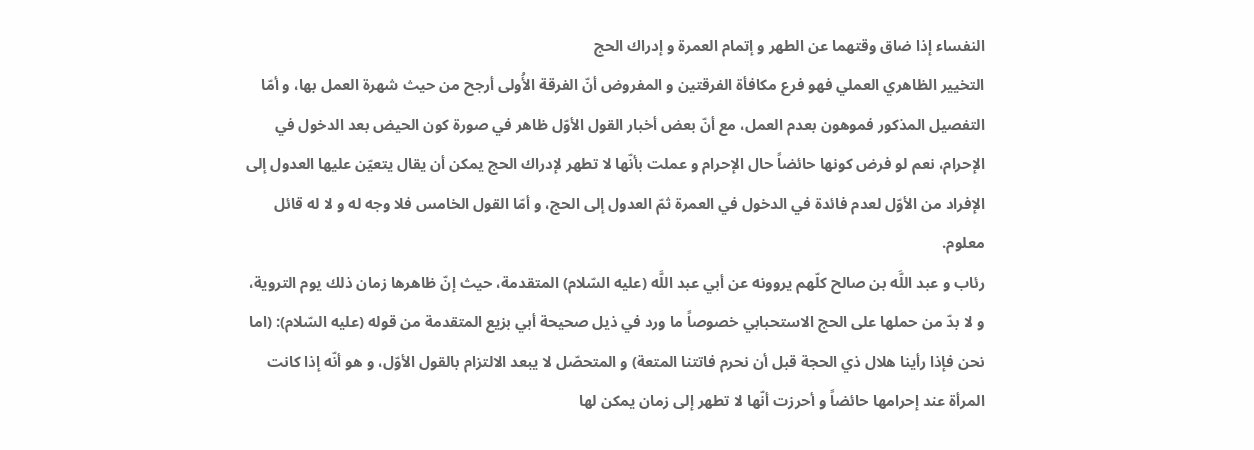النفساء إذا ضاق وقتهما عن الطهر و إتمام العمرة و إدراك الحج
التخيير الظاهري العملي فهو فرع مكافأة الفرقتين و المفروض أنّ الفرقة الأُولى أرجح من حيث شهرة العمل بها، و أمّا التفصيل المذكور فموهون بعدم العمل، مع أنّ بعض أخبار القول الأوّل ظاهر في صورة كون الحيض بعد الدخول في الإحرام، نعم لو فرض كونها حائضاً حال الإحرام و عملت بأنّها لا تطهر لإدراك الحج يمكن أن يقال يتعيّن عليها العدول إلى الإفراد من الأوّل لعدم فائدة في الدخول في العمرة ثمّ العدول إلى الحج، و أمّا القول الخامس فلا وجه له و لا له قائل معلوم.
رئاب و عبد اللَّه بن صالح كلّهم يروونه عن أبي عبد اللَّه (عليه السّلام) المتقدمة، حيث إنّ ظاهرها زمان ذلك يوم التروية، و لا بدّ من حملها على الحج الاستحبابي خصوصاً ما ورد في ذيل صحيحة أبي بزيع المتقدمة من قوله (عليه السّلام): (اما نحن فإذا رأينا هلال ذي الحجة قبل أن نحرم فاتتنا المتعة) و المتحصّل لا يبعد الالتزام بالقول الأوّل، و هو أنّه إذا كانت المرأة عند إحرامها حائضاً و أحرزت أنّها لا تطهر إلى زمان يمكن لها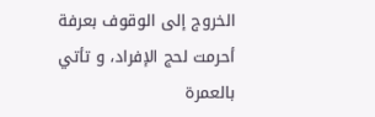الخروج إلى الوقوف بعرفة أحرمت لحج الإفراد، و تأتي بالعمرة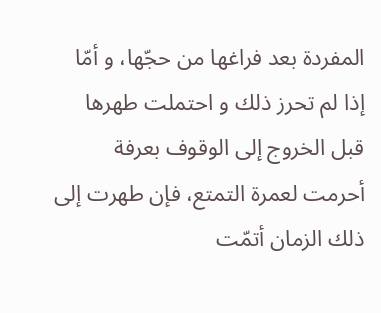المفردة بعد فراغها من حجّها، و أمّا إذا لم تحرز ذلك و احتملت طهرها قبل الخروج إلى الوقوف بعرفة أحرمت لعمرة التمتع، فإن طهرت إلى ذلك الزمان أتمّت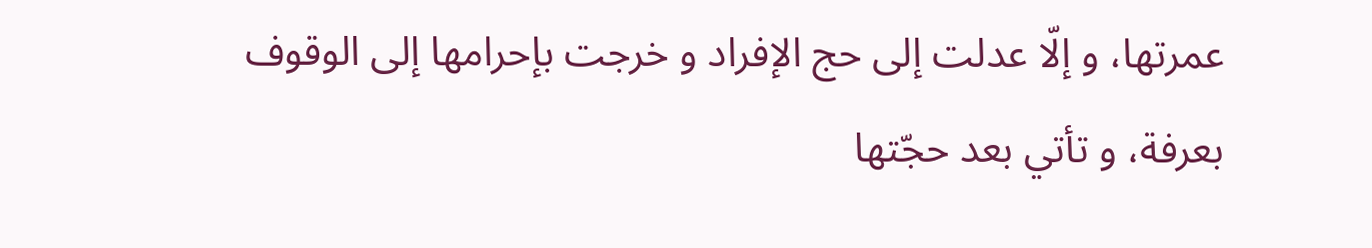عمرتها، و إلّا عدلت إلى حج الإفراد و خرجت بإحرامها إلى الوقوف بعرفة، و تأتي بعد حجّتها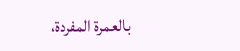بالعمرة المفردة،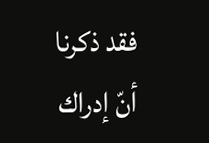فقد ذكرنا أنّ إدراك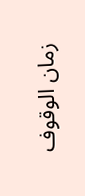زمان الوقوف